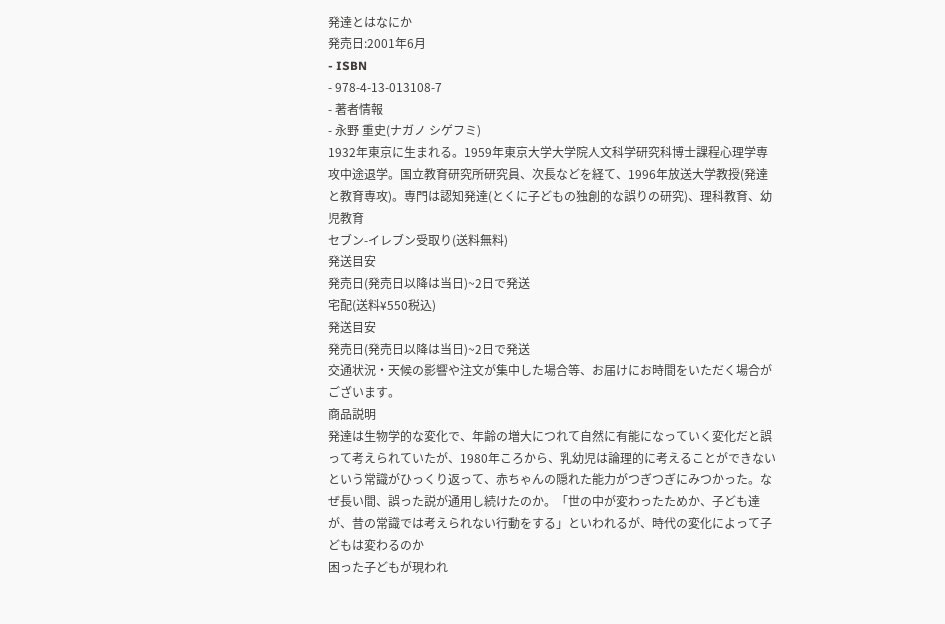発達とはなにか
発売日:2001年6月
- ISBN
- 978-4-13-013108-7
- 著者情報
- 永野 重史(ナガノ シゲフミ)
1932年東京に生まれる。1959年東京大学大学院人文科学研究科博士課程心理学専攻中途退学。国立教育研究所研究員、次長などを経て、1996年放送大学教授(発達と教育専攻)。専門は認知発達(とくに子どもの独創的な誤りの研究)、理科教育、幼児教育
セブン-イレブン受取り(送料無料)
発送目安
発売日(発売日以降は当日)~2日で発送
宅配(送料¥550税込)
発送目安
発売日(発売日以降は当日)~2日で発送
交通状況・天候の影響や注文が集中した場合等、お届けにお時間をいただく場合がございます。
商品説明
発達は生物学的な変化で、年齢の増大につれて自然に有能になっていく変化だと誤って考えられていたが、1980年ころから、乳幼児は論理的に考えることができないという常識がひっくり返って、赤ちゃんの隠れた能力がつぎつぎにみつかった。なぜ長い間、誤った説が通用し続けたのか。「世の中が変わったためか、子ども達が、昔の常識では考えられない行動をする」といわれるが、時代の変化によって子どもは変わるのか
困った子どもが現われ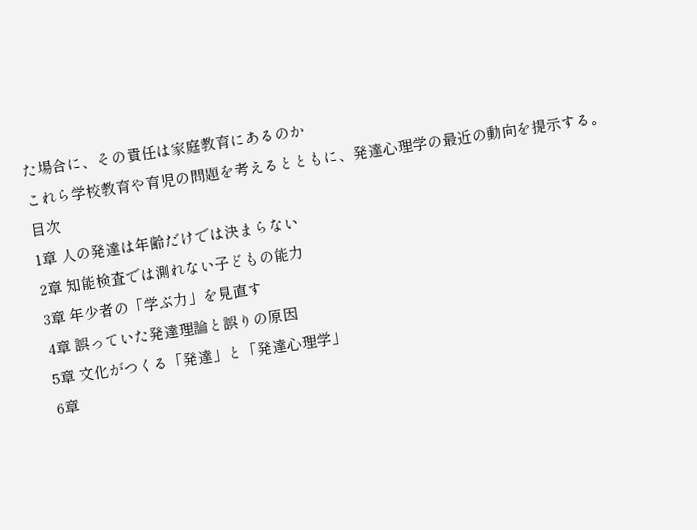た場合に、その責任は家庭教育にあるのか
これら学校教育や育児の問題を考えるとともに、発達心理学の最近の動向を提示する。
目次
1章 人の発達は年齢だけでは決まらない
2章 知能検査では測れない子どもの能力
3章 年少者の「学ぶ力」を見直す
4章 誤っていた発達理論と誤りの原因
5章 文化がつくる「発達」と「発達心理学」
6章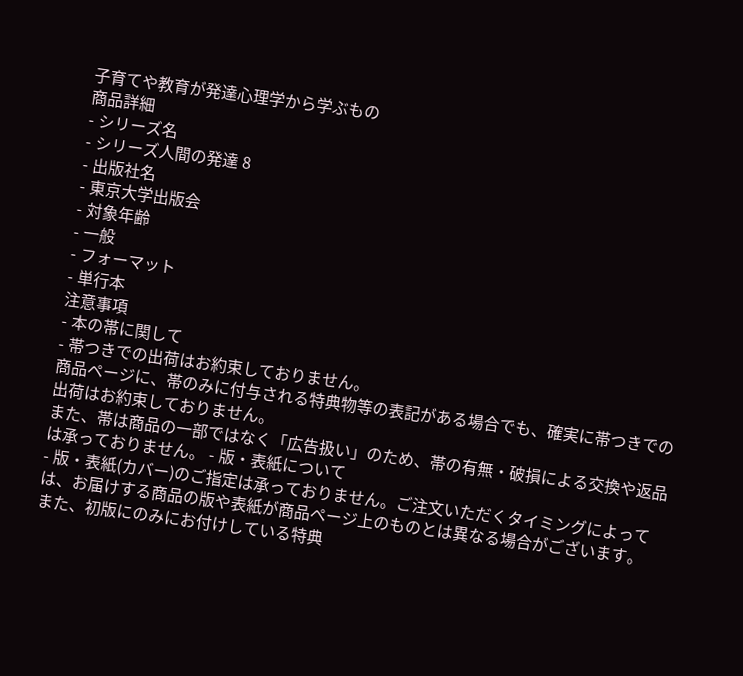子育てや教育が発達心理学から学ぶもの
商品詳細
- シリーズ名
- シリーズ人間の発達 8
- 出版社名
- 東京大学出版会
- 対象年齢
- 一般
- フォーマット
- 単行本
注意事項
- 本の帯に関して
- 帯つきでの出荷はお約束しておりません。
商品ページに、帯のみに付与される特典物等の表記がある場合でも、確実に帯つきでの出荷はお約束しておりません。
また、帯は商品の一部ではなく「広告扱い」のため、帯の有無・破損による交換や返品は承っておりません。 - 版・表紙について
- 版・表紙(カバー)のご指定は承っておりません。ご注文いただくタイミングによっては、お届けする商品の版や表紙が商品ページ上のものとは異なる場合がございます。
また、初版にのみにお付けしている特典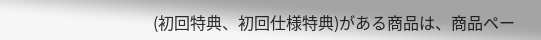(初回特典、初回仕様特典)がある商品は、商品ペー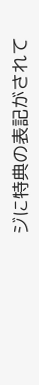ジに特典の表記がされて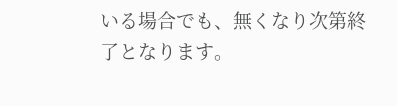いる場合でも、無くなり次第終了となります。